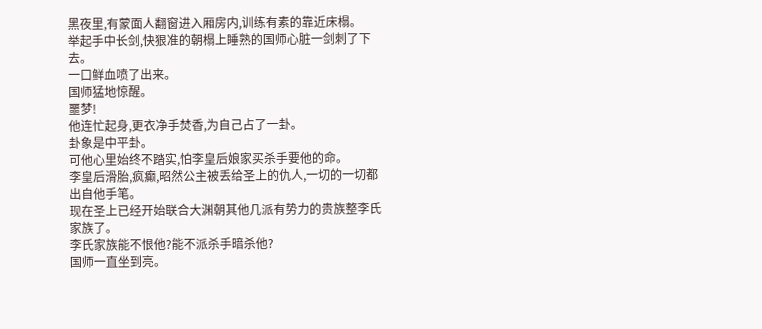黑夜里,有蒙面人翻窗进入厢房内,训练有素的靠近床榻。
举起手中长剑,快狠准的朝榻上睡熟的国师心脏一剑刺了下去。
一口鲜血喷了出来。
国师猛地惊醒。
噩梦!
他连忙起身,更衣净手焚香,为自己占了一卦。
卦象是中平卦。
可他心里始终不踏实,怕李皇后娘家买杀手要他的命。
李皇后滑胎,疯癫,昭然公主被丢给圣上的仇人,一切的一切都出自他手笔。
现在圣上已经开始联合大渊朝其他几派有势力的贵族整李氏家族了。
李氏家族能不恨他?能不派杀手暗杀他?
国师一直坐到亮。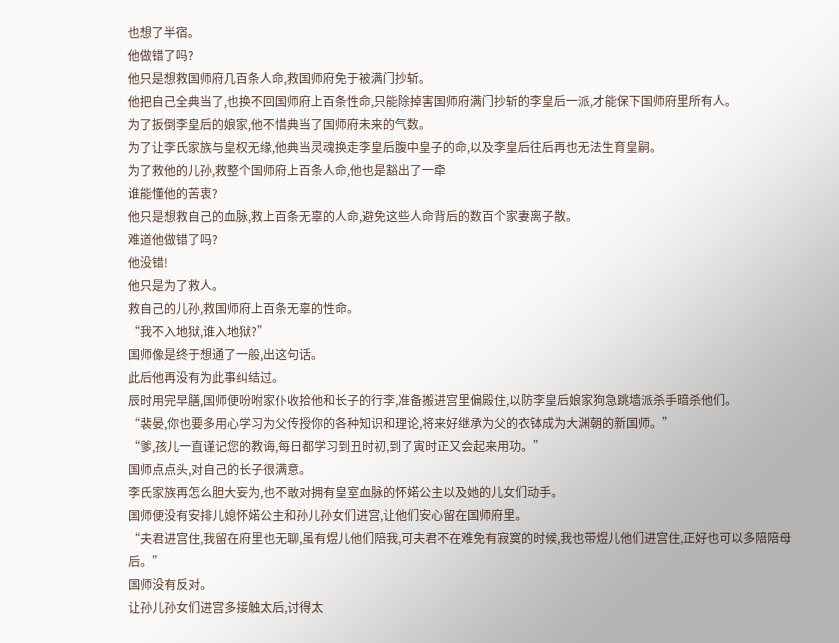也想了半宿。
他做错了吗?
他只是想救国师府几百条人命,救国师府免于被满门抄斩。
他把自己全典当了,也换不回国师府上百条性命,只能除掉害国师府满门抄斩的李皇后一派,才能保下国师府里所有人。
为了扳倒李皇后的娘家,他不惜典当了国师府未来的气数。
为了让李氏家族与皇权无缘,他典当灵魂换走李皇后腹中皇子的命,以及李皇后往后再也无法生育皇嗣。
为了救他的儿孙,救整个国师府上百条人命,他也是豁出了一牵
谁能懂他的苦衷?
他只是想救自己的血脉,救上百条无辜的人命,避免这些人命背后的数百个家妻离子散。
难道他做错了吗?
他没错!
他只是为了救人。
救自己的儿孙,救国师府上百条无辜的性命。
“我不入地狱,谁入地狱?”
国师像是终于想通了一般,出这句话。
此后他再没有为此事纠结过。
辰时用完早膳,国师便吩咐家仆收拾他和长子的行李,准备搬进宫里偏殿住,以防李皇后娘家狗急跳墙派杀手暗杀他们。
“裴晏,你也要多用心学习为父传授你的各种知识和理论,将来好继承为父的衣钵成为大渊朝的新国师。”
“爹,孩儿一直谨记您的教诲,每日都学习到丑时初,到了寅时正又会起来用功。”
国师点点头,对自己的长子很满意。
李氏家族再怎么胆大妄为,也不敢对拥有皇室血脉的怀婼公主以及她的儿女们动手。
国师便没有安排儿媳怀婼公主和孙儿孙女们进宫,让他们安心留在国师府里。
“夫君进宫住,我留在府里也无聊,虽有煜儿他们陪我,可夫君不在难免有寂寞的时候,我也带煜儿他们进宫住,正好也可以多陪陪母后。”
国师没有反对。
让孙儿孙女们进宫多接触太后,讨得太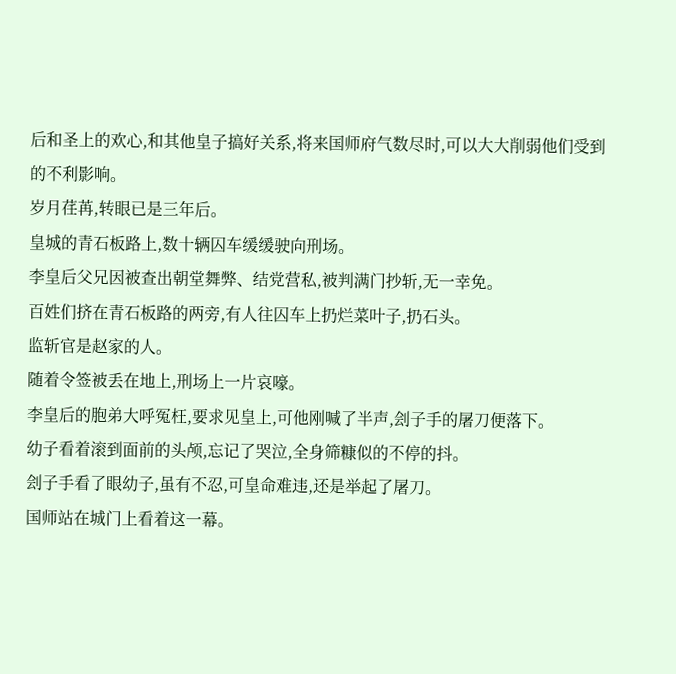后和圣上的欢心,和其他皇子搞好关系,将来国师府气数尽时,可以大大削弱他们受到的不利影响。
岁月荏苒,转眼已是三年后。
皇城的青石板路上,数十辆囚车缓缓驶向刑场。
李皇后父兄因被查出朝堂舞弊、结党营私,被判满门抄斩,无一幸免。
百姓们挤在青石板路的两旁,有人往囚车上扔烂菜叶子,扔石头。
监斩官是赵家的人。
随着令签被丢在地上,刑场上一片哀嚎。
李皇后的胞弟大呼冤枉,要求见皇上,可他刚喊了半声,刽子手的屠刀便落下。
幼子看着滚到面前的头颅,忘记了哭泣,全身筛糠似的不停的抖。
刽子手看了眼幼子,虽有不忍,可皇命难违,还是举起了屠刀。
国师站在城门上看着这一幕。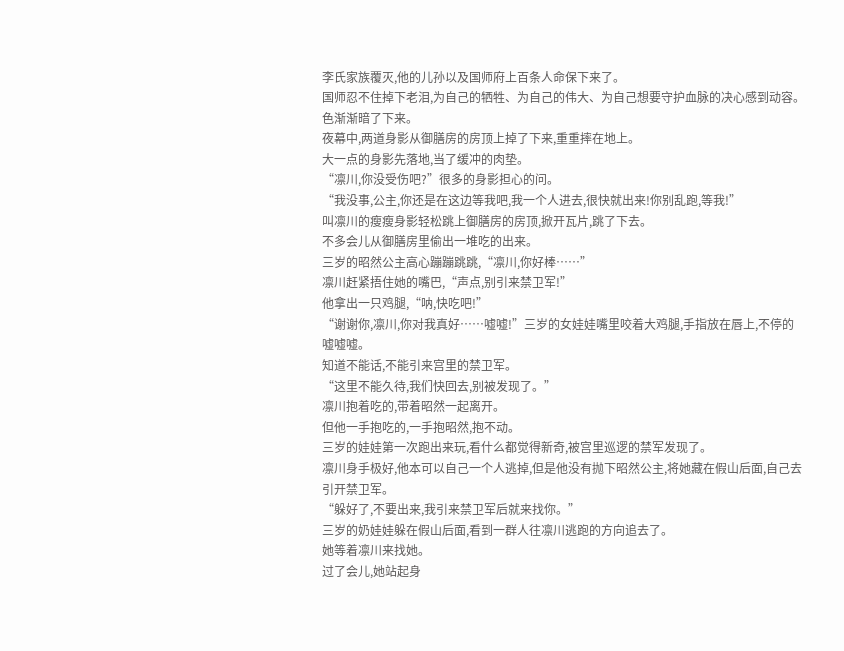李氏家族覆灭,他的儿孙以及国师府上百条人命保下来了。
国师忍不住掉下老泪,为自己的牺牲、为自己的伟大、为自己想要守护血脉的决心感到动容。
色渐渐暗了下来。
夜幕中,两道身影从御膳房的房顶上掉了下来,重重摔在地上。
大一点的身影先落地,当了缓冲的肉垫。
“凛川,你没受伤吧?”很多的身影担心的问。
“我没事,公主,你还是在这边等我吧,我一个人进去,很快就出来!你别乱跑,等我!”
叫凛川的瘦瘦身影轻松跳上御膳房的房顶,掀开瓦片,跳了下去。
不多会儿从御膳房里偷出一堆吃的出来。
三岁的昭然公主高心蹦蹦跳跳,“凛川,你好棒……”
凛川赶紧捂住她的嘴巴,“声点,别引来禁卫军!”
他拿出一只鸡腿,“呐,快吃吧!”
“谢谢你,凛川,你对我真好……嘘嘘!”三岁的女娃娃嘴里咬着大鸡腿,手指放在唇上,不停的嘘嘘嘘。
知道不能话,不能引来宫里的禁卫军。
“这里不能久待,我们快回去,别被发现了。”
凛川抱着吃的,带着昭然一起离开。
但他一手抱吃的,一手抱昭然,抱不动。
三岁的娃娃第一次跑出来玩,看什么都觉得新奇,被宫里巡逻的禁军发现了。
凛川身手极好,他本可以自己一个人逃掉,但是他没有抛下昭然公主,将她藏在假山后面,自己去引开禁卫军。
“躲好了,不要出来,我引来禁卫军后就来找你。”
三岁的奶娃娃躲在假山后面,看到一群人往凛川逃跑的方向追去了。
她等着凛川来找她。
过了会儿,她站起身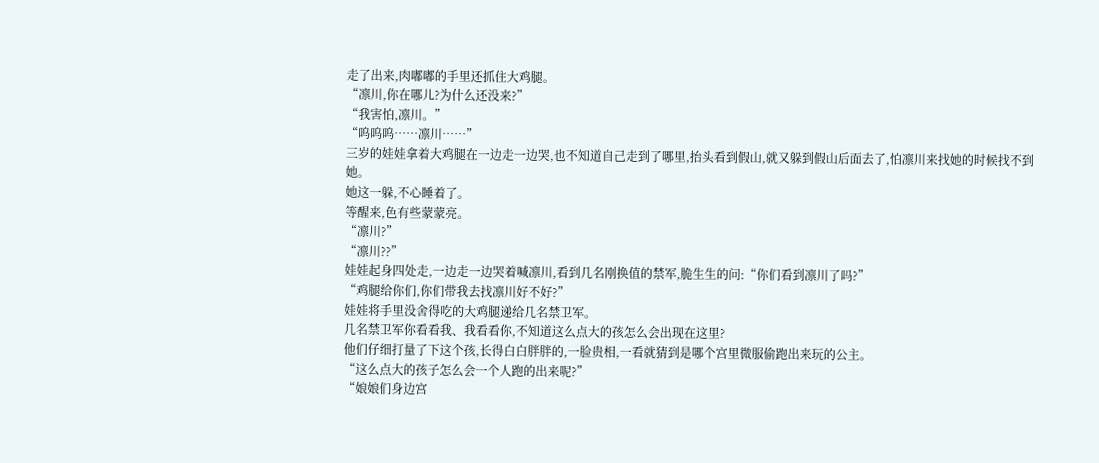走了出来,肉嘟嘟的手里还抓住大鸡腿。
“凛川,你在哪儿?为什么还没来?”
“我害怕,凛川。”
“呜呜呜……凛川……”
三岁的娃娃拿着大鸡腿在一边走一边哭,也不知道自己走到了哪里,抬头看到假山,就又躲到假山后面去了,怕凛川来找她的时候找不到她。
她这一躲,不心睡着了。
等醒来,色有些蒙蒙亮。
“凛川?”
“凛川??”
娃娃起身四处走,一边走一边哭着喊凛川,看到几名刚换值的禁军,脆生生的问:“你们看到凛川了吗?”
“鸡腿给你们,你们带我去找凛川好不好?”
娃娃将手里没舍得吃的大鸡腿递给几名禁卫军。
几名禁卫军你看看我、我看看你,不知道这么点大的孩怎么会出现在这里?
他们仔细打量了下这个孩,长得白白胖胖的,一脸贵相,一看就猜到是哪个宫里微服偷跑出来玩的公主。
“这么点大的孩子怎么会一个人跑的出来呢?”
“娘娘们身边宫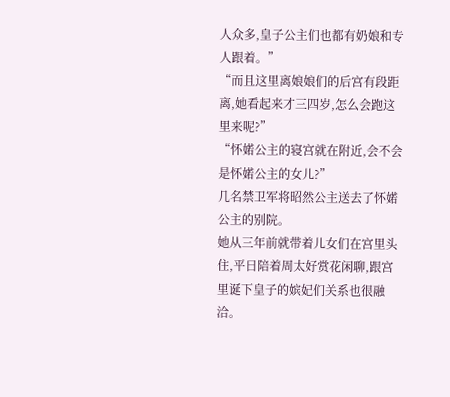人众多,皇子公主们也都有奶娘和专人跟着。”
“而且这里离娘娘们的后宫有段距离,她看起来才三四岁,怎么会跑这里来呢?”
“怀婼公主的寝宫就在附近,会不会是怀婼公主的女儿?”
几名禁卫军将昭然公主送去了怀婼公主的别院。
她从三年前就带着儿女们在宫里头住,平日陪着周太好赏花闲聊,跟宫里诞下皇子的嫔妃们关系也很融洽。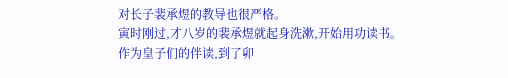对长子裴承煜的教导也很严格。
寅时刚过,才八岁的裴承煜就起身洗漱,开始用功读书。
作为皇子们的伴读,到了卯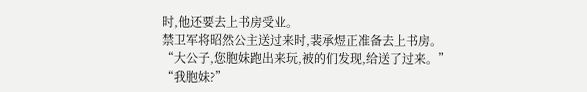时,他还要去上书房受业。
禁卫军将昭然公主送过来时,裴承煜正准备去上书房。
“大公子,您胞妹跑出来玩,被的们发现,给送了过来。”
“我胞妹?”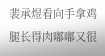裴承煜看向手拿鸡腿长得肉嘟嘟又很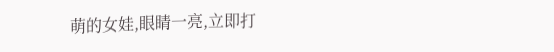萌的女娃,眼睛一亮,立即打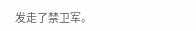发走了禁卫军。